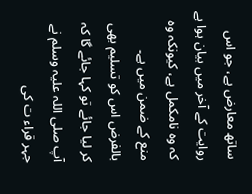ساتھ معارض ہے، جو اس روایت کے آخر میں بیان ہوا ہے کہ وہ نامکمل ہے، کیونکہ وہ منع کے ضمن میں ہے۔ بالفرض اس کو تسلیم بھی کر لیا جائے تو کہا جائے گا کہ آپ صلی اللہ علیہ وسلم نے جہر قراء ت کی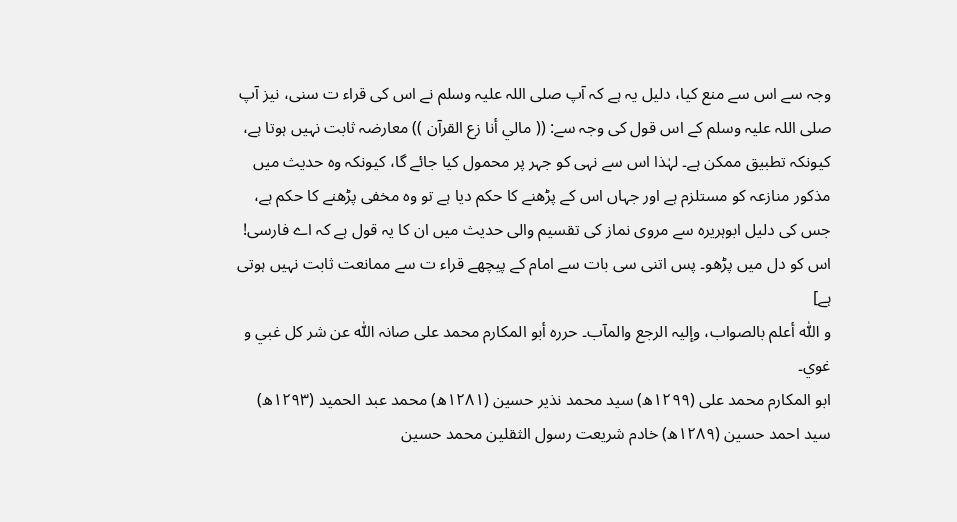وجہ سے اس سے منع کیا، دلیل یہ ہے کہ آپ صلی اللہ علیہ وسلم نے اس کی قراء ت سنی، نیز آپ صلی اللہ علیہ وسلم کے اس قول کی وجہ سے: (( مالي أنا زع القرآن )) معارضہ ثابت نہیں ہوتا ہے، کیونکہ تطبیق ممکن ہے۔ لہٰذا اس سے نہی کو جہر پر محمول کیا جائے گا، کیونکہ وہ حدیث میں مذکور منازعہ کو مستلزم ہے اور جہاں اس کے پڑھنے کا حکم دیا ہے تو وہ مخفی پڑھنے کا حکم ہے، جس کی دلیل ابوہریرہ سے مروی نماز کی تقسیم والی حدیث میں ان کا یہ قول ہے کہ اے فارسی! اس کو دل میں پڑھو۔ پس اتنی سی بات سے امام کے پیچھے قراء ت سے ممانعت ثابت نہیں ہوتی ہے]
و اللّٰه أعلم بالصواب، وإلیہ الرجع والمآب۔ حررہ أبو المکارم محمد علی صانہ اللّٰه عن شر کل غبي و غوي۔
ابو المکارم محمد علی (۱۲۹۹ھ) سید محمد نذیر حسین (۱۲۸۱ھ) محمد عبد الحمید (۱۲۹۳ھ)
سید احمد حسین (۱۲۸۹ھ) خادم شریعت رسول الثقلین محمد حسین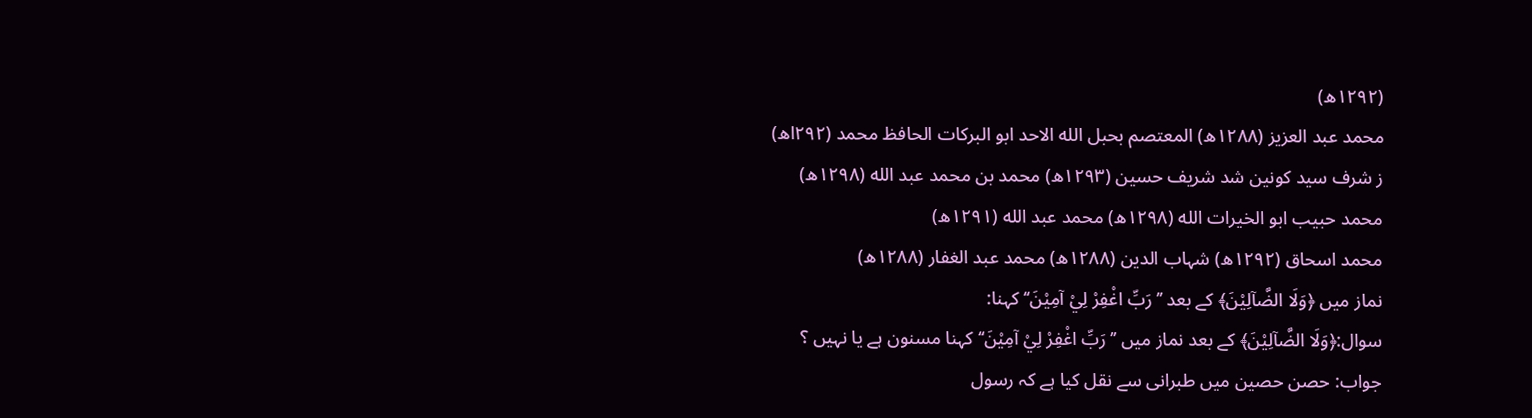(۱۲۹۲ھ)
محمد عبد العزیز (۱۲۸۸ھ) المعتصم بحبل الله الاحد ابو البرکات الحافظ محمد (۲۹۲اھ)
ز شرف سید کونین شد شریف حسین (۱۲۹۳ھ) محمد بن محمد عبد الله (۱۲۹۸ھ)
محمد حبیب ابو الخیرات الله (۱۲۹۸ھ) محمد عبد الله (۱۲۹۱ھ)
محمد اسحاق (۱۲۹۲ھ) شہاب الدین (۱۲۸۸ھ) محمد عبد الغفار (۱۲۸۸ھ)
نماز میں ﴿وَلَا الضَّآلِیْنَ﴾ کے بعد ’’رَبِّ اغْفِرْ لِيْ آمِیْنَ‘‘ کہنا:
سوال:﴿وَلَا الضَّآلِیْنَ﴾ کے بعد نماز میں ’’رَبِّ اغْفِرْ لِيْ آمِیْنَ‘‘ کہنا مسنون ہے یا نہیں ؟
جواب: حصن حصین میں طبرانی سے نقل کیا ہے کہ رسول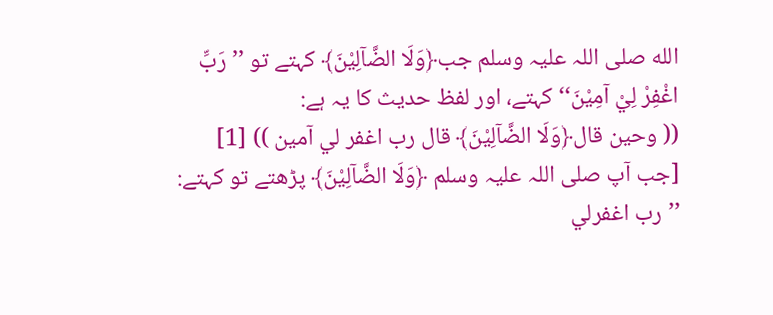الله صلی اللہ علیہ وسلم جب﴿وَلَا الضَّآلِیْنَ﴾ کہتے تو ’’رَبِّ اغْفِرْ لِيْ آمِیْنَ‘‘ کہتے، اور لفظ حدیث کا یہ ہے:
(( وحین قال﴿وَلَا الضَّآلِیْنَ﴾ قال رب اغفر لي آمین )) [1]
[جب آپ صلی اللہ علیہ وسلم ﴿وَلَا الضَّآلِیْنَ﴾ پڑھتے تو کہتے: ’’رب اغفرلي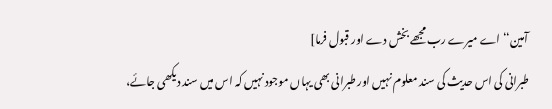آمین‘‘ اے میرے رب مجھے بخش دے اور قبول فرما]
طبرانی کی اس حدیث کی سند معلوم نہیں اور طبرانی بھی یہاں موجود نہیں کہ اس میں سند دیکھی جائے،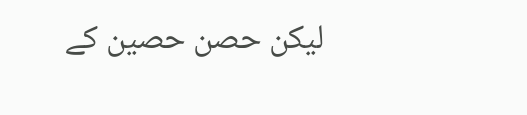لیکن حصن حصین کے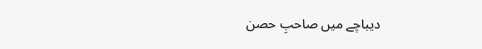دیباچے میں صاحبِ حصن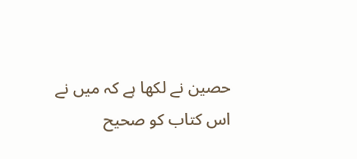حصین نے لکھا ہے کہ میں نے اس کتاب کو صحیح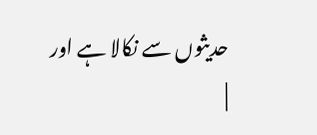حدیثوں سے نکالا ہے اور
|